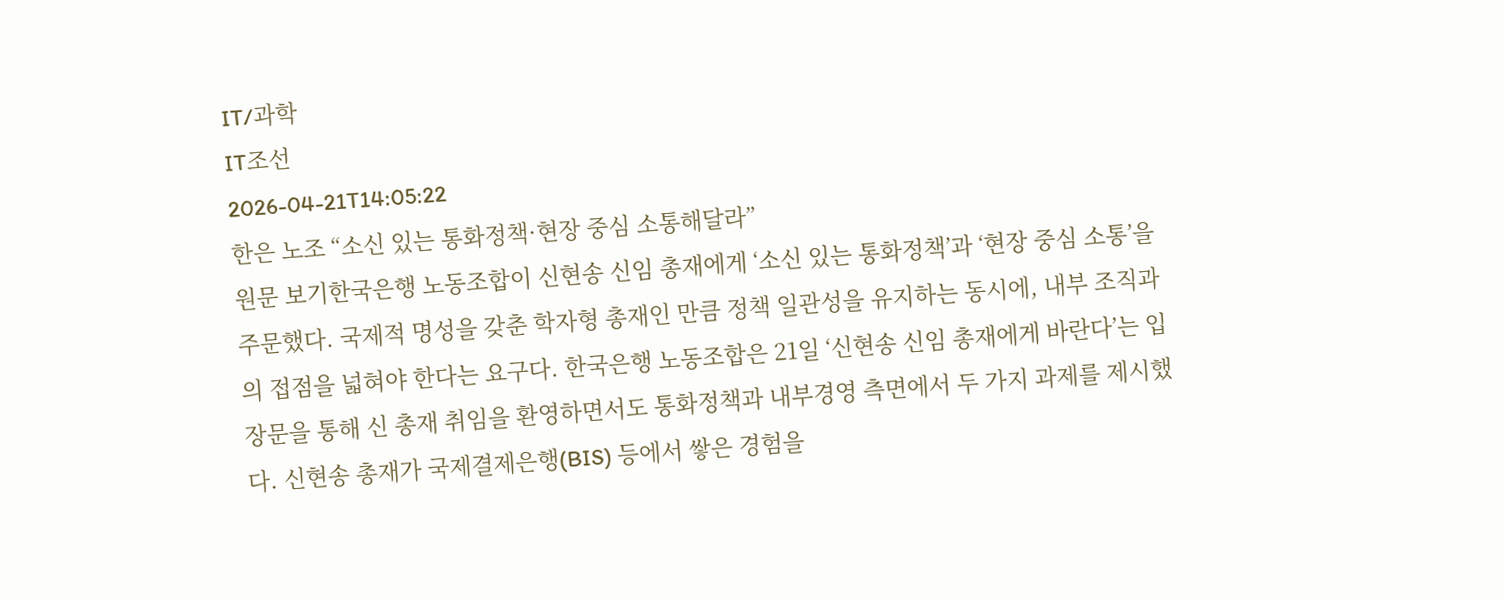IT/과학
IT조선
2026-04-21T14:05:22
한은 노조 “소신 있는 통화정책·현장 중심 소통해달라”
원문 보기한국은행 노동조합이 신현송 신임 총재에게 ‘소신 있는 통화정책’과 ‘현장 중심 소통’을 주문했다. 국제적 명성을 갖춘 학자형 총재인 만큼 정책 일관성을 유지하는 동시에, 내부 조직과의 접점을 넓혀야 한다는 요구다. 한국은행 노동조합은 21일 ‘신현송 신임 총재에게 바란다’는 입장문을 통해 신 총재 취임을 환영하면서도 통화정책과 내부경영 측면에서 두 가지 과제를 제시했다. 신현송 총재가 국제결제은행(BIS) 등에서 쌓은 경험을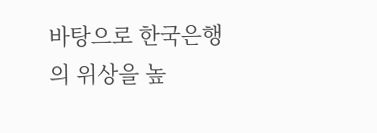바탕으로 한국은행의 위상을 높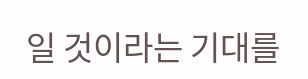일 것이라는 기대를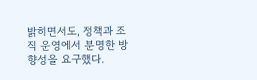밝히면서도, 정책과 조직 운영에서 분명한 방향성을 요구했다.